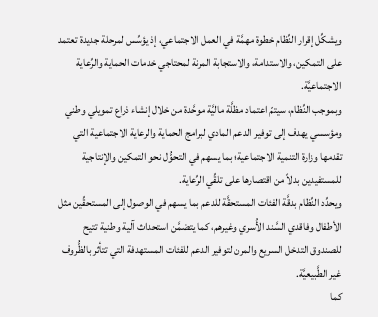ويشكِّل إقرار النِّظام خطوة مهمَّة في العمل الاجتماعي، إذ يؤسِّس لمرحلة جديدة تعتمد على التمكين، والاستدامة، والاستجابة المرنة لمحتاجي خدمات الحماية والرِّعاية الاجتماعيَّة.
وبموجب النِّظام، سيتمّ اعتماد مظلَّة ماليَّة موحَّدة من خلال إنشاء ذراع تمويلي وطني ومؤسسي يهدف إلى توفير الدعم المادي لبرامج الحماية والرعاية الاجتماعية التي تقدمها وزارة التنمية الاجتماعية؛ بما يسهم في التحوُّل نحو التمكين والإنتاجية للمستفيدين بدلاً من اقتصارها على تلقِّي الرِّعاية.
ويحدِّد النِّظام بدقَّة الفئات المستحقَّة للدعم بما يسهم في الوصول إلى المستحقِّين مثل الأطفال وفاقدي السَّند الأُسري وغيرهم، كما يتضمَّن استحداث آلية وطنية تتيح للصندوق التدخل السريع والمرن لتوفير الدعم للفئات المستهدفة التي تتأثر بالظُّروف غير الطَّبيعيَّة.
كما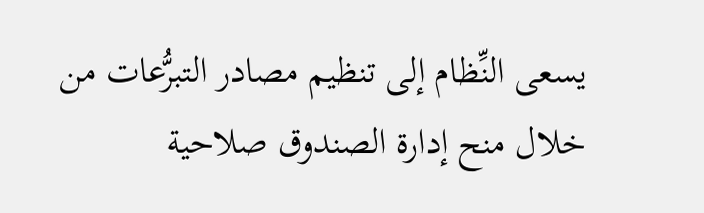يسعى النِّظام إلى تنظيم مصادر التبرُّعات من خلال منح إدارة الصندوق صلاحية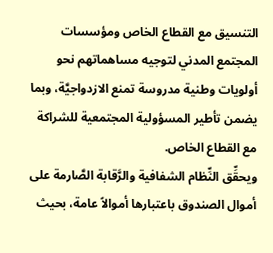التنسيق مع القطاع الخاص ومؤسسات المجتمع المدني لتوجيه مساهماتهم نحو أولويات وطنية مدروسة تمنع الازدواجيَّة، وبما يضمن تأطير المسؤولية المجتمعية للشراكة مع القطاع الخاص.
ويحقِّق النِّظام الشفافية والرَّقابة الصَّارمة على أموال الصندوق باعتبارها أموالاً عامة، بحيث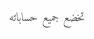تخضع جميع حساباته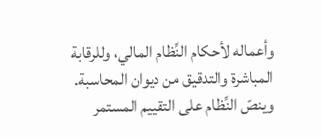وأعماله لأحكام النِّظام المالي، وللرقابة المباشرة والتدقيق من ديوان المحاسبة.
وينصّ النِّظام على التقييم المستمر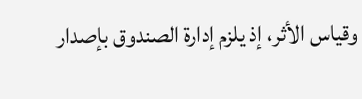وقياس الأثر، إذ يلزم إدارة الصندوق بإصدار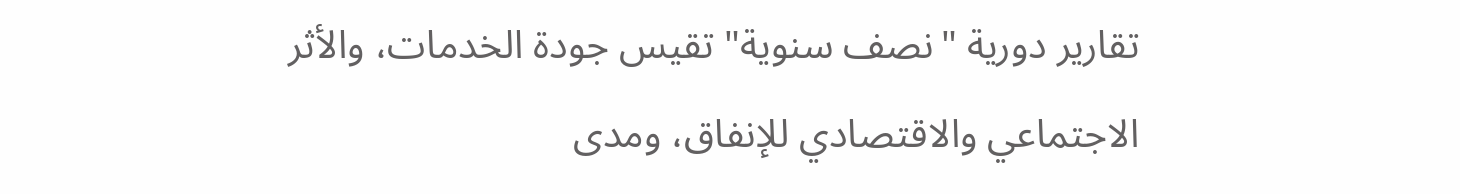تقارير دورية "نصف سنوية" تقيس جودة الخدمات، والأثر الاجتماعي والاقتصادي للإنفاق، ومدى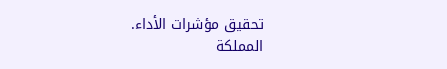تحقيق مؤشرات الأداء.
المملكة